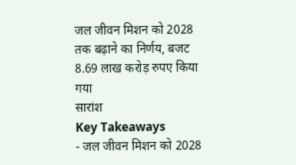जल जीवन मिशन को 2028 तक बढ़ाने का निर्णय, बजट 8.69 लाख करोड़ रुपए किया गया
सारांश
Key Takeaways
- जल जीवन मिशन को 2028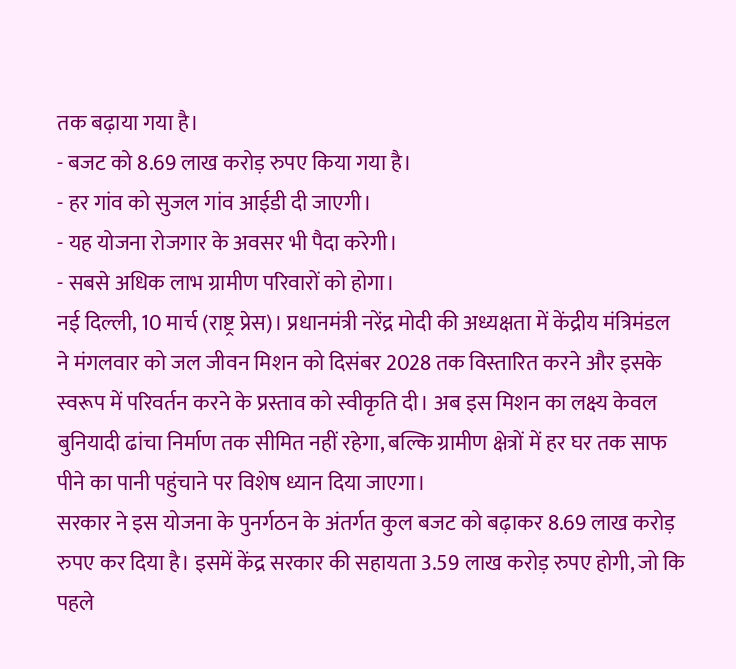तक बढ़ाया गया है।
- बजट को 8.69 लाख करोड़ रुपए किया गया है।
- हर गांव को सुजल गांव आईडी दी जाएगी।
- यह योजना रोजगार के अवसर भी पैदा करेगी।
- सबसे अधिक लाभ ग्रामीण परिवारों को होगा।
नई दिल्ली, 10 मार्च (राष्ट्र प्रेस)। प्रधानमंत्री नरेंद्र मोदी की अध्यक्षता में केंद्रीय मंत्रिमंडल ने मंगलवार को जल जीवन मिशन को दिसंबर 2028 तक विस्तारित करने और इसके स्वरूप में परिवर्तन करने के प्रस्ताव को स्वीकृति दी। अब इस मिशन का लक्ष्य केवल बुनियादी ढांचा निर्माण तक सीमित नहीं रहेगा, बल्कि ग्रामीण क्षेत्रों में हर घर तक साफ पीने का पानी पहुंचाने पर विशेष ध्यान दिया जाएगा।
सरकार ने इस योजना के पुनर्गठन के अंतर्गत कुल बजट को बढ़ाकर 8.69 लाख करोड़ रुपए कर दिया है। इसमें केंद्र सरकार की सहायता 3.59 लाख करोड़ रुपए होगी, जो कि पहले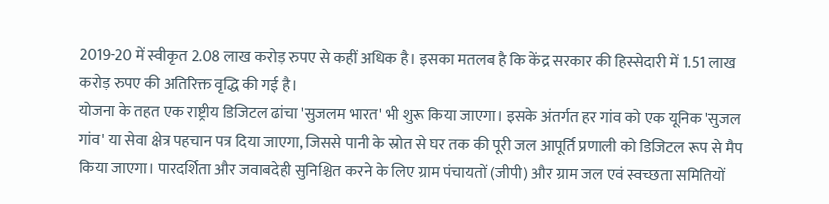2019-20 में स्वीकृत 2.08 लाख करोड़ रुपए से कहीं अधिक है। इसका मतलब है कि केंद्र सरकार की हिस्सेदारी में 1.51 लाख करोड़ रुपए की अतिरिक्त वृद्धि की गई है।
योजना के तहत एक राष्ट्रीय डिजिटल ढांचा 'सुजलम भारत' भी शुरू किया जाएगा। इसके अंतर्गत हर गांव को एक यूनिक 'सुजल गांव' या सेवा क्षेत्र पहचान पत्र दिया जाएगा, जिससे पानी के स्रोत से घर तक की पूरी जल आपूर्ति प्रणाली को डिजिटल रूप से मैप किया जाएगा। पारदर्शिता और जवाबदेही सुनिश्चित करने के लिए ग्राम पंचायतों (जीपी) और ग्राम जल एवं स्वच्छता समितियों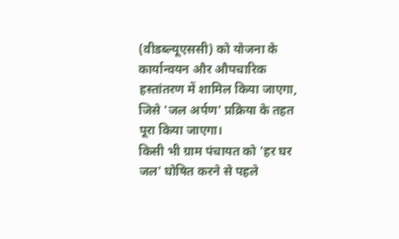(वीडब्ल्यूएससी) को योजना के कार्यान्वयन और औपचारिक हस्तांतरण में शामिल किया जाएगा, जिसे 'जल अर्पण' प्रक्रिया के तहत पूरा किया जाएगा।
किसी भी ग्राम पंचायत को 'हर घर जल' घोषित करने से पहले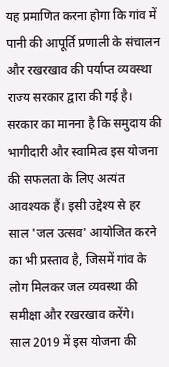यह प्रमाणित करना होगा कि गांव में पानी की आपूर्ति प्रणाली के संचालन और रखरखाव की पर्याप्त व्यवस्था राज्य सरकार द्वारा की गई है। सरकार का मानना है कि समुदाय की भागीदारी और स्वामित्व इस योजना की सफलता के लिए अत्यंत आवश्यक हैं। इसी उद्देश्य से हर साल 'जल उत्सव' आयोजित करने का भी प्रस्ताव है, जिसमें गांव के लोग मिलकर जल व्यवस्था की समीक्षा और रखरखाव करेंगे।
साल 2019 में इस योजना की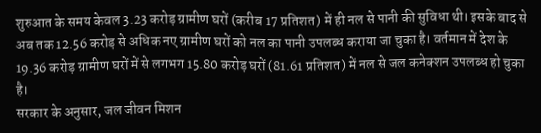शुरुआत के समय केवल 3.23 करोड़ ग्रामीण घरों (करीब 17 प्रतिशत) में ही नल से पानी की सुविधा थी। इसके बाद से अब तक 12.56 करोड़ से अधिक नए ग्रामीण घरों को नल का पानी उपलब्ध कराया जा चुका है। वर्तमान में देश के 19.36 करोड़ ग्रामीण घरों में से लगभग 15.80 करोड़ घरों (81.61 प्रतिशत) में नल से जल कनेक्शन उपलब्ध हो चुका है।
सरकार के अनुसार, जल जीवन मिशन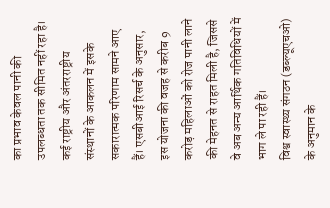का प्रभाव केवल पानी की उपलब्धता तक सीमित नहीं रहा है। कई राष्ट्रीय और अंतरराष्ट्रीय संस्थानों के आकलन में इसके सकारात्मक परिणाम सामने आए हैं। एसबीआई रिसर्च के अनुसार, इस योजना की वजह से करीब 9 करोड़ महिलाओं को रोज पानी लाने की मेहनत से राहत मिली है, जिससे वे अब अन्य आर्थिक गतिविधियों में भाग ले पा रही हैं।
विश्व स्वास्थ्य संगठन (डब्ल्यूएचओ) के अनुमान के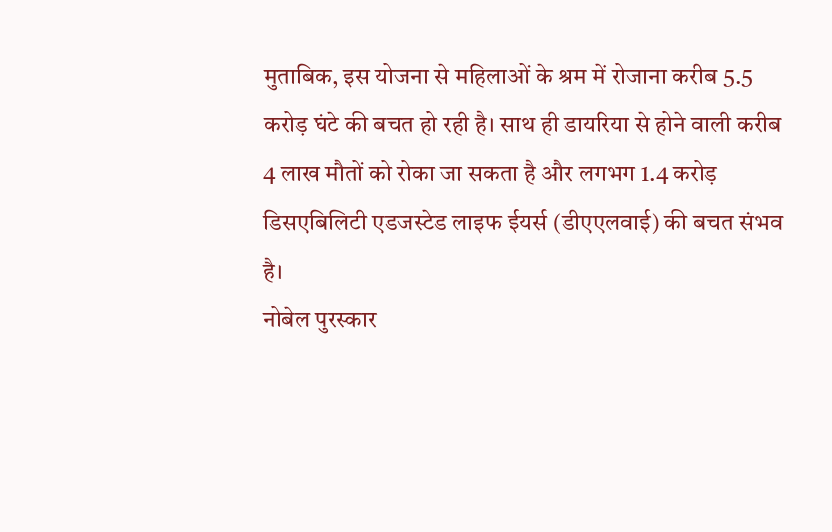मुताबिक, इस योजना से महिलाओं के श्रम में रोजाना करीब 5.5 करोड़ घंटे की बचत हो रही है। साथ ही डायरिया से होने वाली करीब 4 लाख मौतों को रोका जा सकता है और लगभग 1.4 करोड़ डिसएबिलिटी एडजस्टेड लाइफ ईयर्स (डीएएलवाई) की बचत संभव है।
नोबेल पुरस्कार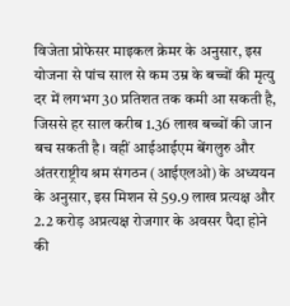विजेता प्रोफेसर माइकल क्रेमर के अनुसार, इस योजना से पांच साल से कम उम्र के बच्चों की मृत्यु दर में लगभग 30 प्रतिशत तक कमी आ सकती है, जिससे हर साल करीब 1.36 लाख बच्चों की जान बच सकती है। वहीं आईआईएम बेंगलुरु और अंतरराष्ट्रीय श्रम संगठन (आईएलओ) के अध्ययन के अनुसार, इस मिशन से 59.9 लाख प्रत्यक्ष और 2.2 करोड़ अप्रत्यक्ष रोजगार के अवसर पैदा होने की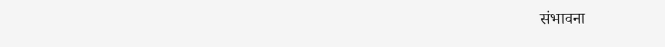संभावना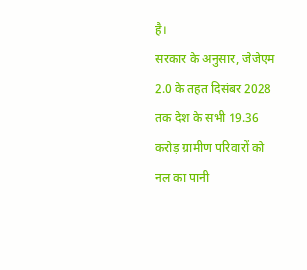है।
सरकार के अनुसार, जेजेएम 2.0 के तहत दिसंबर 2028 तक देश के सभी 19.36 करोड़ ग्रामीण परिवारों को नल का पानी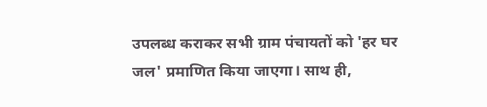उपलब्ध कराकर सभी ग्राम पंचायतों को 'हर घर जल' प्रमाणित किया जाएगा। साथ ही,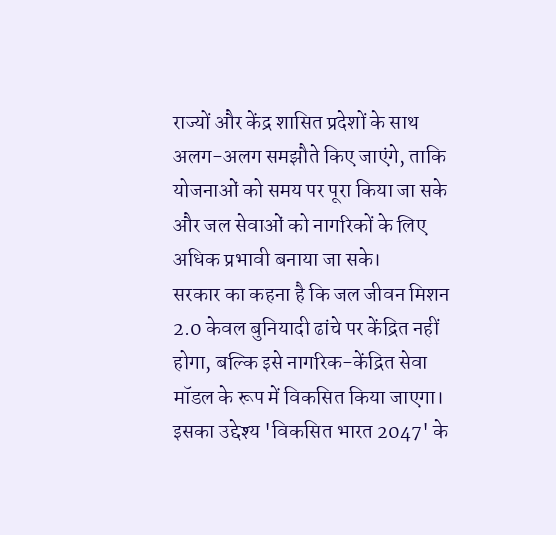राज्यों और केंद्र शासित प्रदेशों के साथ अलग-अलग समझौते किए जाएंगे, ताकि योजनाओं को समय पर पूरा किया जा सके और जल सेवाओं को नागरिकों के लिए अधिक प्रभावी बनाया जा सके।
सरकार का कहना है कि जल जीवन मिशन 2.0 केवल बुनियादी ढांचे पर केंद्रित नहीं होगा, बल्कि इसे नागरिक-केंद्रित सेवा मॉडल के रूप में विकसित किया जाएगा। इसका उद्देश्य 'विकसित भारत 2047' के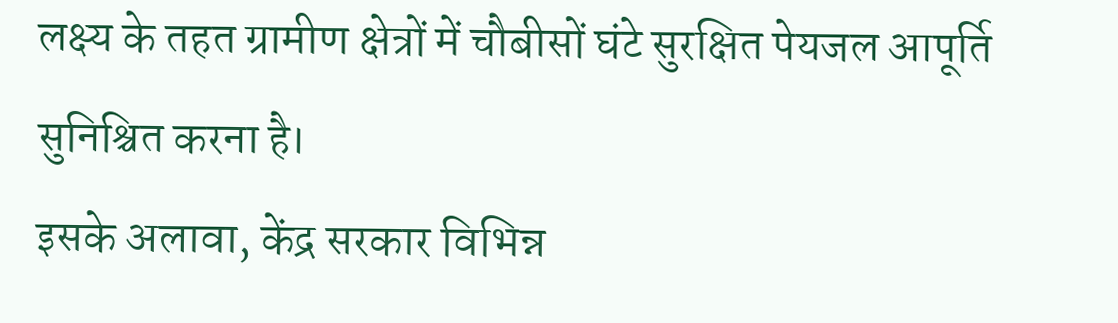लक्ष्य के तहत ग्रामीण क्षेत्रों में चौबीसों घंटे सुरक्षित पेयजल आपूर्ति सुनिश्चित करना है।
इसके अलावा, केंद्र सरकार विभिन्न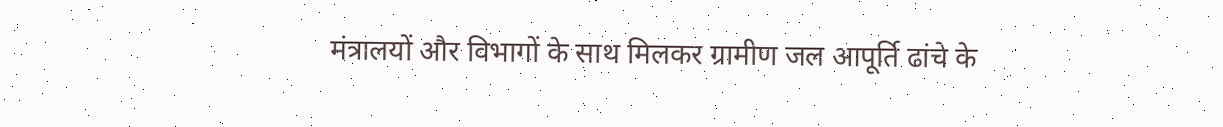मंत्रालयों और विभागों के साथ मिलकर ग्रामीण जल आपूर्ति ढांचे के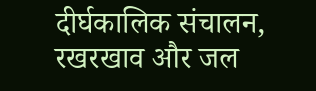दीर्घकालिक संचालन, रखरखाव और जल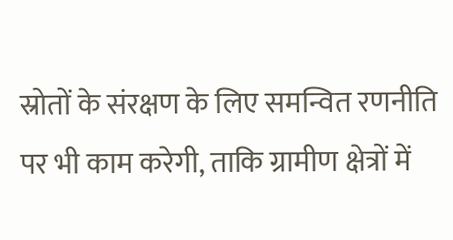स्रोतों के संरक्षण के लिए समन्वित रणनीति पर भी काम करेगी, ताकि ग्रामीण क्षेत्रों में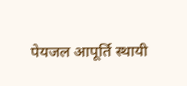पेयजल आपूर्ति स्थायी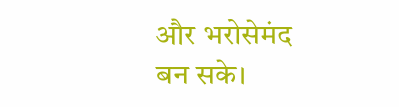और भरोसेमंद बन सके।